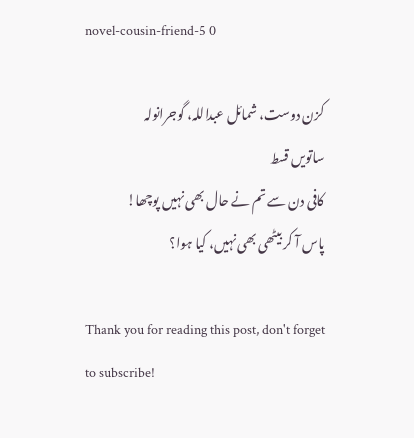novel-cousin-friend-5 0

کزن دوست، شمائل عبداللہ، گوجرانولہ
ساتویں قسط
کافی دن سے تم نے حال بھی نہیں پوچھا!
پاس آ کر بیٹھی بھی نہیں، کیا ہوا؟

Thank you for reading this post, don't forget to subscribe!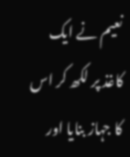نعیم نے ایک کاغذ پر لکھ کر اس کا جہاز بنایا اور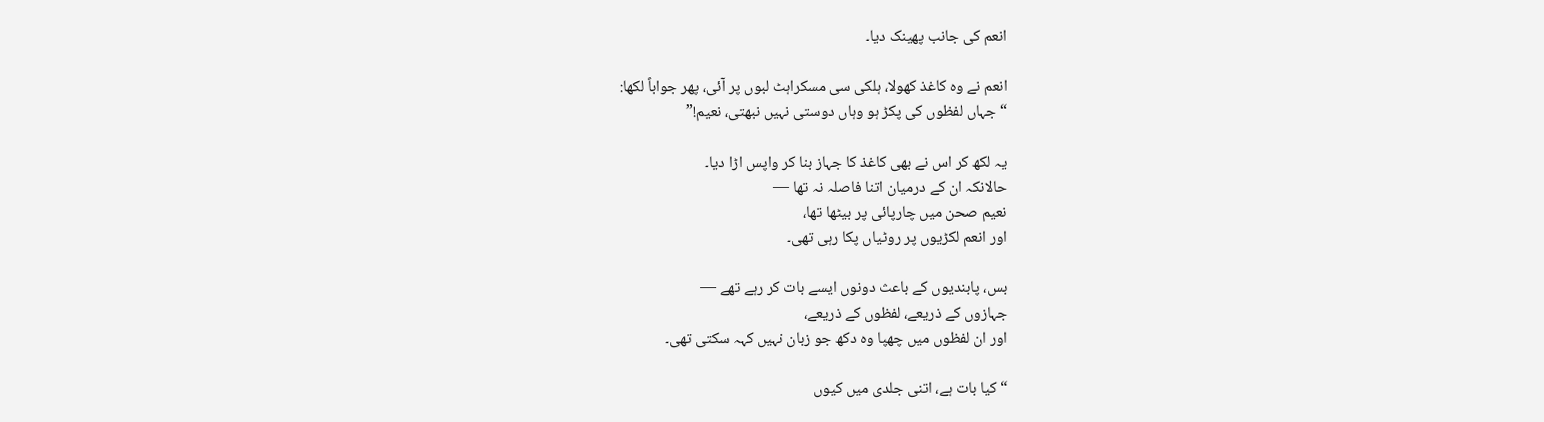انعم کی جانب پھینک دیا۔

انعم نے وہ کاغذ کھولا، ہلکی سی مسکراہٹ لبوں پر آئی، پھر جواباً لکھا:
“جہاں لفظوں کی پکڑ ہو وہاں دوستی نہیں نبھتی، نعیم!”

یہ لکھ کر اس نے بھی کاغذ کا جہاز بنا کر واپس اڑا دیا۔
حالانکہ ان کے درمیان اتنا فاصلہ نہ تھا —
نعیم صحن میں چارپائی پر بیٹھا تھا،
اور انعم لکڑیوں پر روٹیاں پکا رہی تھی۔

بس، پابندیوں کے باعث دونوں ایسے بات کر رہے تھے —
جہازوں کے ذریعے، لفظوں کے ذریعے،
اور ان لفظوں میں چھپا وہ دکھ جو زبان نہیں کہہ سکتی تھی۔

“کیا بات ہے، اتنی جلدی میں کیوں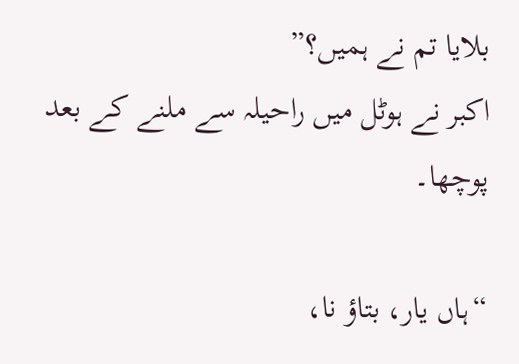بلایا تم نے ہمیں؟”
اکبر نے ہوٹل میں راحیلہ سے ملنے کے بعد پوچھا۔

“ہاں یار، بتاؤ نا،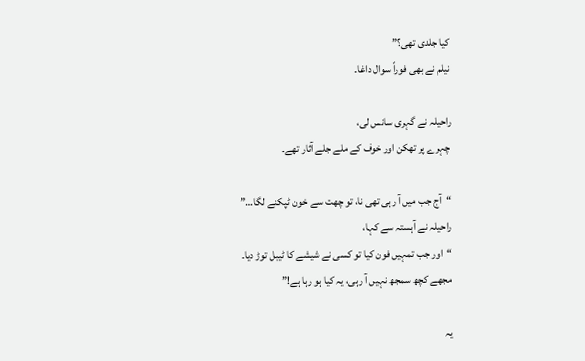کیا جلدی تھی؟”
نیلم نے بھی فوراً سوال داغا۔

راحیلہ نے گہری سانس لی،
چہرے پر تھکن اور خوف کے ملے جلے آثار تھے۔

“آج جب میں آ رہی تھی نا، تو چھت سے خون ٹپکنے لگا…”
راحیلہ نے آہستہ سے کہا،
“اور جب تمہیں فون کیا تو کسی نے شیشے کا ٹیبل توڑ دیا۔
مجھے کچھ سمجھ نہیں آ رہی، یہ کیا ہو رہا ہے!”

یہ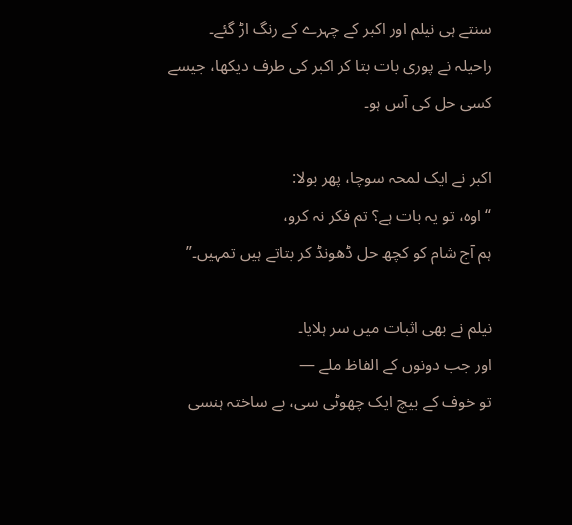سنتے ہی نیلم اور اکبر کے چہرے کے رنگ اڑ گئے۔
راحیلہ نے پوری بات بتا کر اکبر کی طرف دیکھا، جیسے کسی حل کی آس ہو۔

اکبر نے ایک لمحہ سوچا، پھر بولا:
“اوہ، تو یہ بات ہے؟ تم فکر نہ کرو،
ہم آج شام کو کچھ حل ڈھونڈ کر بتاتے ہیں تمہیں۔”

نیلم نے بھی اثبات میں سر ہلایا۔
اور جب دونوں کے الفاظ ملے —
تو خوف کے بیچ ایک چھوٹی سی، بے ساختہ ہنسی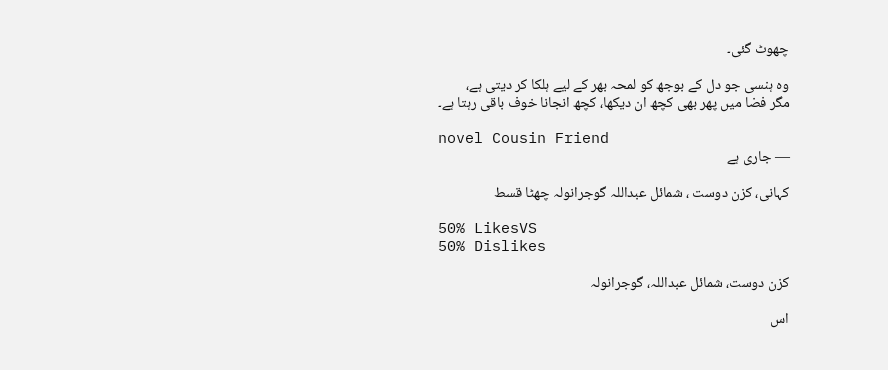چھوٹ گئی۔

وہ ہنسی جو دل کے بوجھ کو لمحہ بھر کے لیے ہلکا کر دیتی ہے،
مگر فضا میں پھر بھی کچھ ان دیکھا، کچھ انجانا خوف باقی رہتا ہے۔

novel Cousin Friend
— جاری ہے

کہانی، کزن دوست ، شمائل عبداللہ گوجرانولہ چھٹا قسط

50% LikesVS
50% Dislikes

کزن دوست، شمائل عبداللہ، گوجرانولہ

اس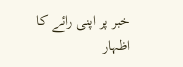خبر پر اپنی رائے کا اظہار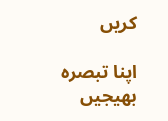کریں

اپنا تبصرہ بھیجیں